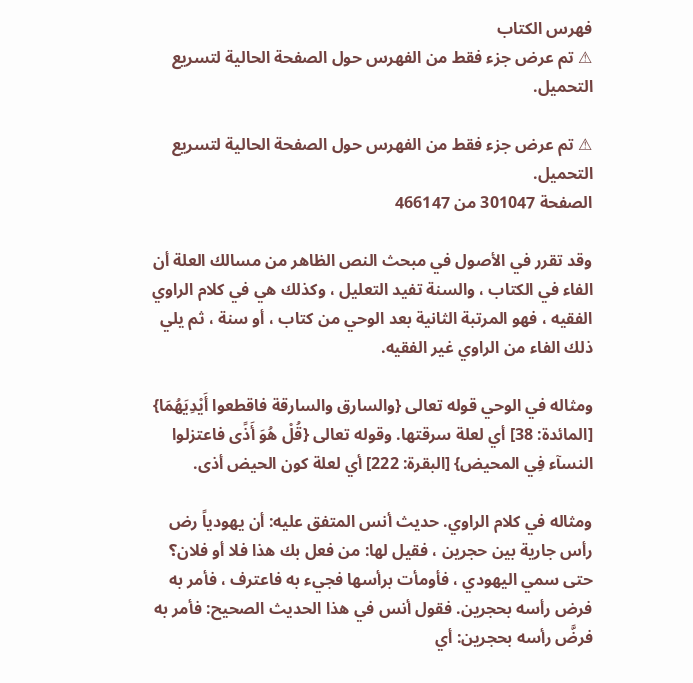فهرس الكتاب
⚠ تم عرض جزء فقط من الفهرس حول الصفحة الحالية لتسريع التحميل.

⚠ تم عرض جزء فقط من الفهرس حول الصفحة الحالية لتسريع التحميل.
الصفحة 301047 من 466147

وقد تقرر في الأصول في مبحث النص الظاهر من مسالك العلة أن الفاء في الكتاب ، والسنة تفيد التعليل ، وكذلك هي في كلام الراوي الفقيه ، فهو المرتبة الثانية بعد الوحي من كتاب ، أو سنة ، ثم يلي ذلك الفاء من الراوي غير الفقيه.

ومثاله في الوحي قوله تعالى {والسارق والسارقة فاقطعوا أَيْدِيَهُمَا} [المائدة: 38] أي لعلة سرقتها. وقوله تعالى {قُلْ هُوَ أَذًى فاعتزلوا النسآء فِي المحيض} [البقرة: 222] أي لعلة كون الحيض أذى.

ومثاله في كلام الراوي. حديث أنس المتفق عليه: أن يهودياً رض رأس جارية بين حجرين ، فقيل لها: من فعل بك هذا فلا أو فلان؟ حتى سمي اليهودي ، فأومأت برأسها فجيء به فاعترف ، فأمر به فرض رأسه بحجرين. فقول أنس في هذا الحديث الصحيح: فأمر به فرضَّ رأسه بحجرين: أي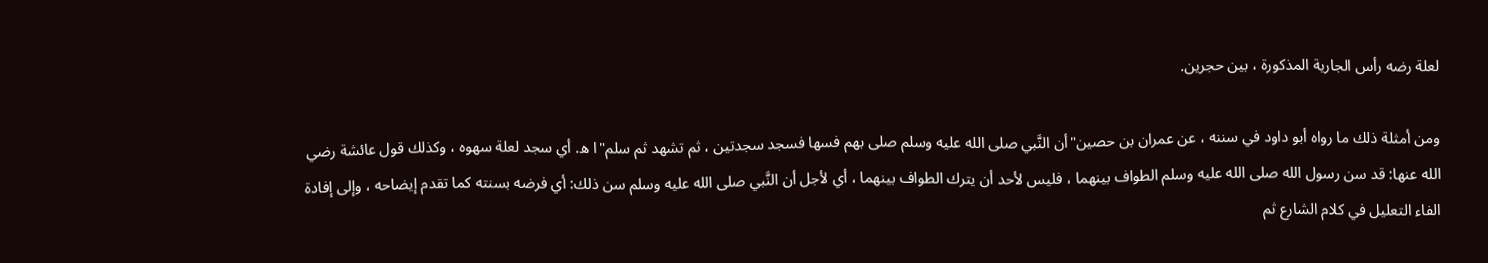لعلة رضه رأس الجارية المذكورة ، بين حجرين.

ومن أمثلة ذلك ما رواه أبو داود في سننه ، عن عمران بن حصين"أن النَّبي صلى الله عليه وسلم صلى بهم فسها فسجد سجدتين ، ثم تشهد ثم سلم"ا ه. أي سجد لعلة سهوه ، وكذلك قول عائشة رضي الله عنها: قد سن رسول الله صلى الله عليه وسلم الطواف بينهما ، فليس لأحد أن يترك الطواف بينهما ، أي لأجل أن النَّبي صلى الله عليه وسلم سن ذلك: أي فرضه بسنته كما تقدم إيضاحه ، وإلى إفادة الفاء التعليل في كلام الشارع ثم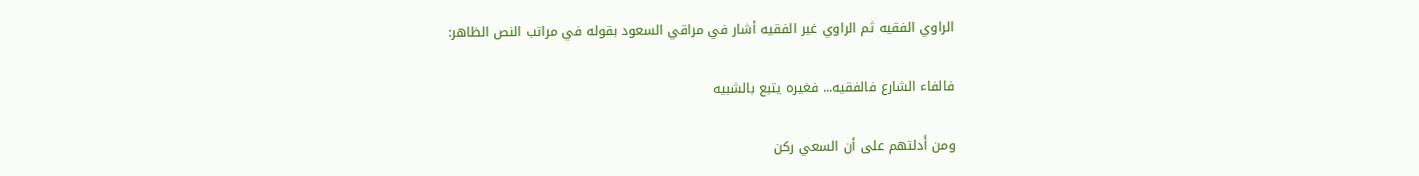الراوي الفقيه ثم الراوي غير الفقيه أشار في مراقي السعود بقوله في مراتب النص الظاهر:

فالفاء الشارع فالفقيه... فغيره يتبع بالشبيه

ومن أَدلتهم على أن السعي ركن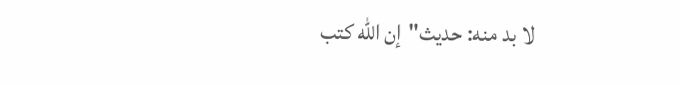لا بد منه: حديث"إن الله كتب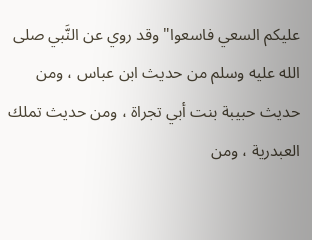عليكم السعي فاسعوا"وقد روي عن النَّبي صلى الله عليه وسلم من حديث ابن عباس ، ومن حديث حبيبة بنت أبي تجراة ، ومن حديث تملك العبدرية ، ومن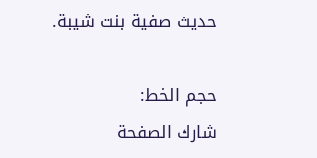حديث صفية بنت شيبة.

حجم الخط:
شارك الصفحة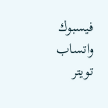فيسبوك واتساب تويتر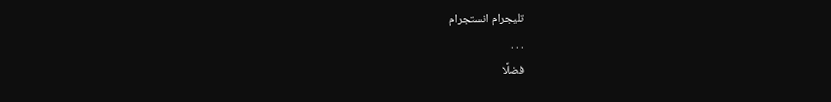تليجرام انستجرام
. . .
فضلًا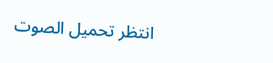انتظر تحميل الصوت